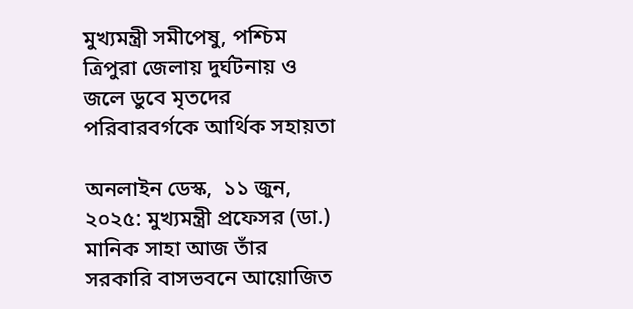মুখ্যমন্ত্রী সমীপেষু, পশ্চিম ত্রিপুরা জেলায় দুর্ঘটনায় ও জলে ডুবে মৃতদের পরিবারবর্গকে আর্থিক সহায়তা

অনলাইন ডেস্ক,  ১১ জুন, ২০২৫: মুখ্যমন্ত্রী প্রফেসর (ডা.) মানিক সাহা আজ তাঁর সরকারি বাসভবনে আয়োজিত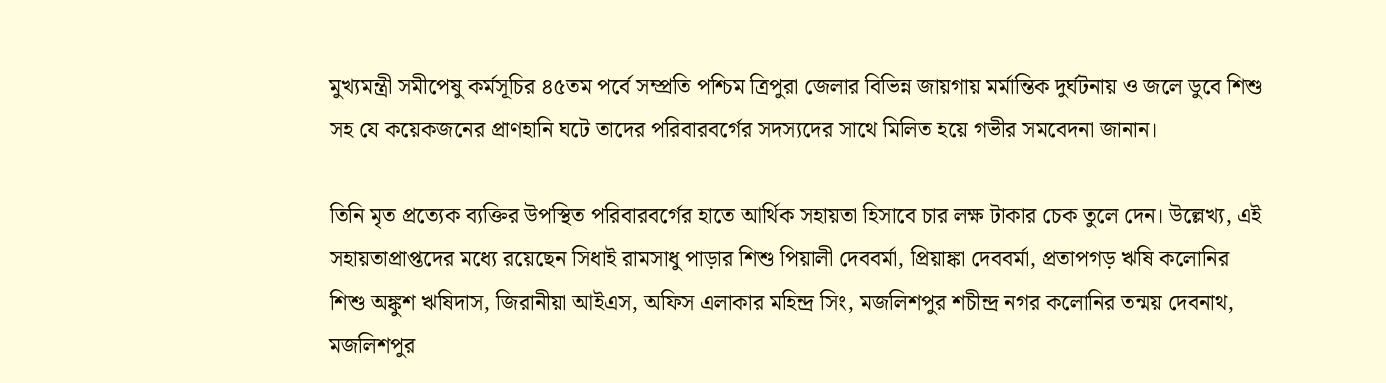মুখ্যমন্ত্রী সমীপেষু কর্মসূচির ৪৫তম পর্বে সম্প্রতি পশ্চিম ত্রিপুরা জেলার বিভিন্ন জায়গায় মর্মান্তিক দুর্ঘটনায় ও জলে ডুবে শিশু সহ যে কয়েকজনের প্রাণহানি ঘটে তাদের পরিবারবর্গের সদস্যদের সাথে মিলিত হয়ে গভীর সমবেদনা জানান।

তিনি মৃত প্রত্যেক ব্যক্তির উপস্থিত পরিবারবর্গের হাতে আর্থিক সহায়তা হিসাবে চার লক্ষ টাকার চেক তুলে দেন। উল্লেখ্য, এই সহায়তাপ্রাপ্তদের মধ্যে রয়েছেন সিধাই রামসাধু পাড়ার শিশু পিয়ালী দেববর্মা, প্রিয়াঙ্কা দেববর্মা, প্রতাপগড় ঋষি কলোনির শিশু অঙ্কুশ ঋষিদাস, জিরানীয়া আইএস, অফিস এলাকার মহিন্দ্র সিং, মজলিশপুর শচীন্দ্র নগর কলোনির তন্ময় দেবনাথ, মজলিশপুর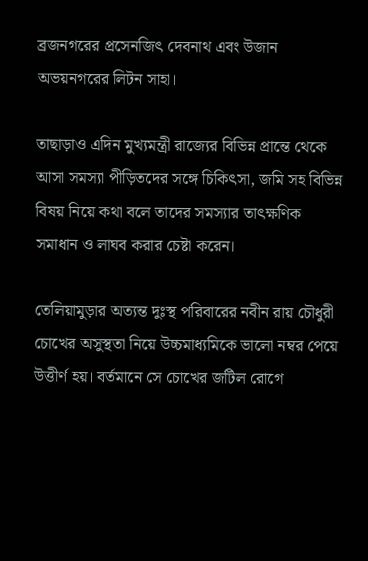ব্রজনগরের প্রসেনজিৎ দেবনাথ এবং উজান অভয়নগরের লিটন সাহা।

তাছাড়াও এদিন মুখ্যমন্ত্রী রাজ্যের বিভিন্ন প্রান্তে থেকে আসা সমস্যা পীড়িতদের সঙ্গে চিকিৎসা, জমি সহ বিভিন্ন বিষয় নিয়ে কথা বলে তাদের সমস্যার তাৎক্ষণিক সমাধান ও লাঘব করার চেষ্টা করেন।

তেলিয়ামুড়ার অত্যন্ত দুঃস্থ পরিবারের নবীন রায় চৌধুরী চোখের অসুস্থতা নিয়ে উচ্চমাধ্যমিকে ভালো নম্বর পেয়ে উত্তীর্ণ হয়। বর্তমানে সে চোখের জটিল রোগে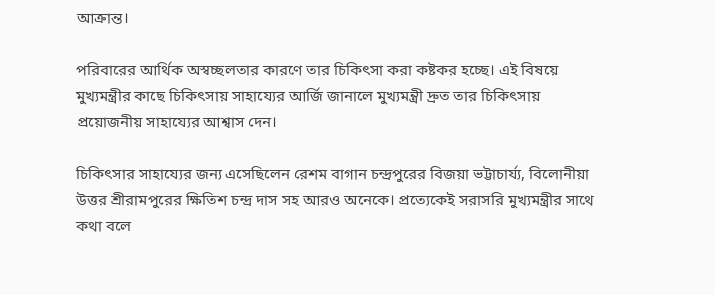আক্রান্ত।

পরিবারের আর্থিক অস্বচ্ছলতার কারণে তার চিকিৎসা করা কষ্টকর হচ্ছে। এই বিষয়ে মুখ্যমন্ত্রীর কাছে চিকিৎসায় সাহায্যের আর্জি জানালে মুখ্যমন্ত্রী দ্রুত তার চিকিৎসায় প্রয়োজনীয় সাহায্যের আশ্বাস দেন।

চিকিৎসার সাহায্যের জন্য এসেছিলেন রেশম বাগান চন্দ্রপুরের বিজয়া ভট্টাচার্য্য, বিলোনীয়া উত্তর শ্রীরামপুরের ক্ষিতিশ চন্দ্র দাস সহ আরও অনেকে। প্রত্যেকেই সরাসরি মুখ্যমন্ত্রীর সাথে কথা বলে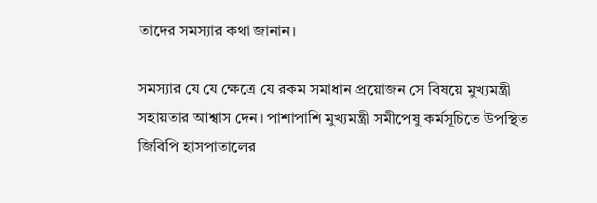তাদের সমস্যার কথা জানান।

সমস্যার যে যে ক্ষেত্রে যে রকম সমাধান প্রয়োজন সে বিষয়ে মুখ্যমন্ত্রী সহায়তার আশ্বাস দেন। পাশাপাশি মুখ্যমন্ত্রী সমীপেষু কর্মসূচিতে উপস্থিত জিবিপি হাসপাতালের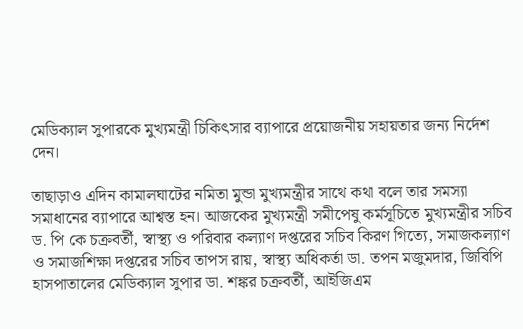মেডিক্যাল সুপারকে মুখ্যমন্ত্রী চিকিৎসার ব্যাপারে প্রয়োজনীয় সহায়তার জন্য নির্দেশ দেন।

তাছাড়াও এদিন কামালঘাটের নমিতা মুন্ডা মুখ্যমন্ত্রীর সাথে কথা বলে তার সমস্যা সমাধানের ব্যাপারে আশ্বস্ত হন। আজকের মুখ্যমন্ত্রী সমীপেষু কর্মসূচিতে মুখ্যমন্ত্রীর সচিব ড. পি কে চক্রবর্তী, স্বাস্থ্য ও পরিবার কল্যাণ দপ্তরের সচিব কিরণ গিত্যে, সমাজকল্যাণ ও সমাজশিক্ষা দপ্তরের সচিব তাপস রায়, স্বাস্থ্য অধিকর্তা ডা. তপন মজুমদার, জিবিপি হাসপাতালের মেডিক্যাল সুপার ডা. শঙ্কর চক্রবর্তী, আইজিএম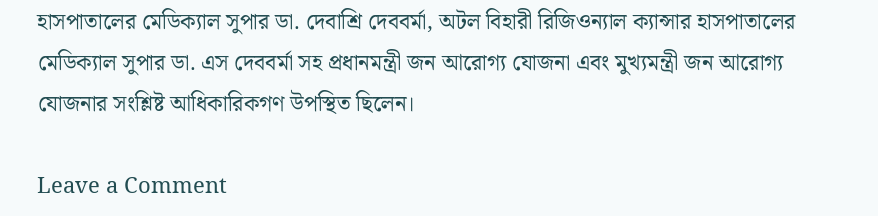হাসপাতালের মেডিক্যাল সুপার ডা. দেবাশ্রি দেববর্মা, অটল বিহারী রিজিওন্যাল ক্যান্সার হাসপাতালের মেডিক্যাল সুপার ডা. এস দেববর্মা সহ প্রধানমন্ত্রী জন আরোগ্য যোজনা এবং মুখ্যমন্ত্রী জন আরোগ্য যোজনার সংশ্লিষ্ট আধিকারিকগণ উপস্থিত ছিলেন।

Leave a Comment